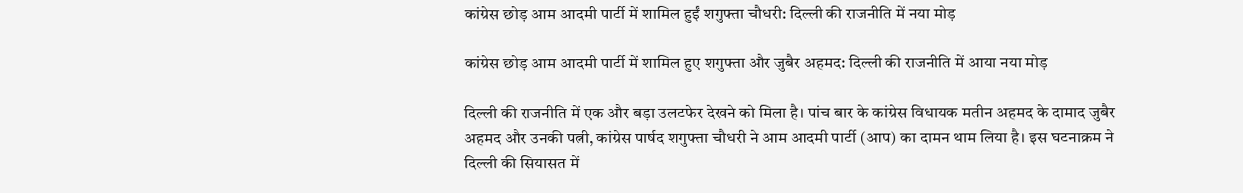कांग्रेस छोड़ आम आदमी पार्टी में शामिल हुईं शगुफ्ता चौधरी: दिल्ली की राजनीति में नया मोड़

कांग्रेस छोड़ आम आदमी पार्टी में शामिल हुए शगुफ्ता और जुबैर अहमद: दिल्ली की राजनीति में आया नया मोड़

दिल्ली की राजनीति में एक और बड़ा उलटफेर देखने को मिला है। पांच बार के कांग्रेस विधायक मतीन अहमद के दामाद जुबैर अहमद और उनकी पत्नी, कांग्रेस पार्षद शगुफ्ता चौधरी ने आम आदमी पार्टी (आप) का दामन थाम लिया है। इस घटनाक्रम ने दिल्ली की सियासत में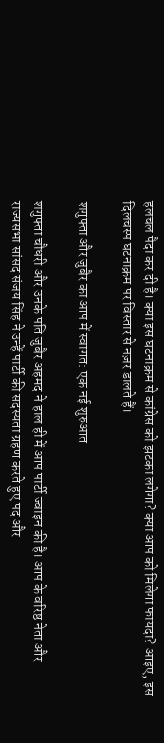हलचल पैदा कर दी है। क्या इस घटनाक्रम से कांग्रेस को झटका लगेगा? क्या आप को मिलेगा फायदा? आइए, इस दिलचस्प घटनाक्रम पर विस्तार से नज़र डालते हैं।

शगुफ्ता और जुबैर का आप में स्वागत: एक नई शुरुआत

शगुफ्ता चौधरी और उनके पति जुबैर अहमद ने हाल ही में आप पार्टी ज्वाइन की है। आप के वरिष्ठ नेता और राज्यसभा सांसद संजय सिंह ने उन्हें पार्टी की सदस्यता ग्रहण करते हुए पद और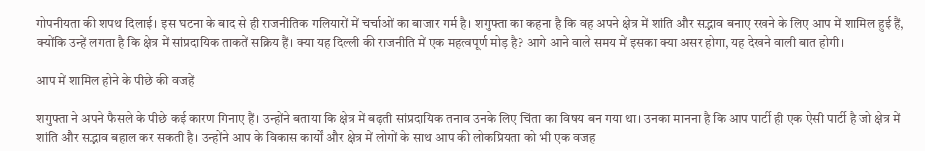गोपनीयता की शपथ दिलाई। इस घटना के बाद से ही राजनीतिक गलियारों में चर्चाओं का बाजार गर्म है। शगुफ्ता का कहना है कि वह अपने क्षेत्र में शांति और सद्भाव बनाए रखने के लिए आप में शामिल हुई हैं, क्योंकि उन्हें लगता है कि क्षेत्र में सांप्रदायिक ताकतें सक्रिय हैं। क्या यह दिल्ली की राजनीति में एक महत्वपूर्ण मोड़ है? आगे आने वाले समय में इसका क्या असर होगा, यह देखने वाली बात होगी।

आप में शामिल होने के पीछे की वजहें

शगुफ्ता ने अपने फैसले के पीछे कई कारण गिनाए हैं। उन्होंने बताया कि क्षेत्र में बढ़ती सांप्रदायिक तनाव उनके लिए चिंता का विषय बन गया था। उनका मानना है कि आप पार्टी ही एक ऐसी पार्टी है जो क्षेत्र में शांति और सद्भाव बहाल कर सकती है। उन्होंने आप के विकास कार्यों और क्षेत्र में लोगों के साथ आप की लोकप्रियता को भी एक वजह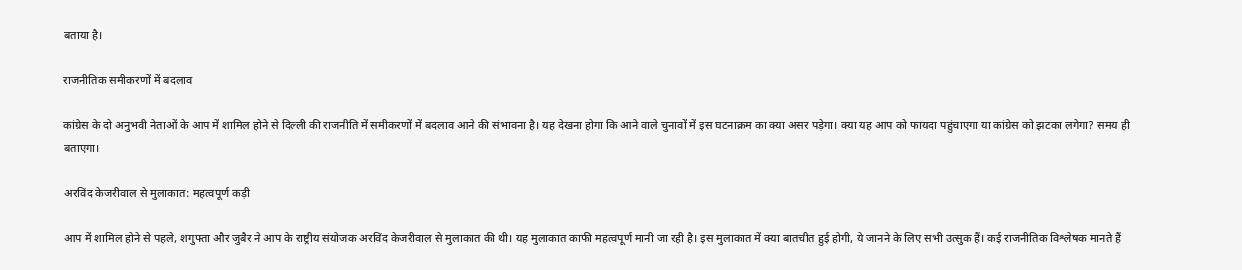बताया है।

राजनीतिक समीकरणों में बदलाव

कांग्रेस के दो अनुभवी नेताओं के आप में शामिल होने से दिल्ली की राजनीति में समीकरणों में बदलाव आने की संभावना है। यह देखना होगा कि आने वाले चुनावों में इस घटनाक्रम का क्या असर पड़ेगा। क्या यह आप को फायदा पहुंचाएगा या कांग्रेस को झटका लगेगा? समय ही बताएगा।

अरविंद केजरीवाल से मुलाकात: महत्वपूर्ण कड़ी

आप में शामिल होने से पहले, शगुफ्ता और जुबैर ने आप के राष्ट्रीय संयोजक अरविंद केजरीवाल से मुलाकात की थी। यह मुलाकात काफी महत्वपूर्ण मानी जा रही है। इस मुलाकात में क्या बातचीत हुई होगी, ये जानने के लिए सभी उत्सुक हैं। कई राजनीतिक विश्लेषक मानते हैं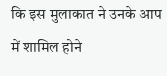कि इस मुलाकात ने उनके आप में शामिल होने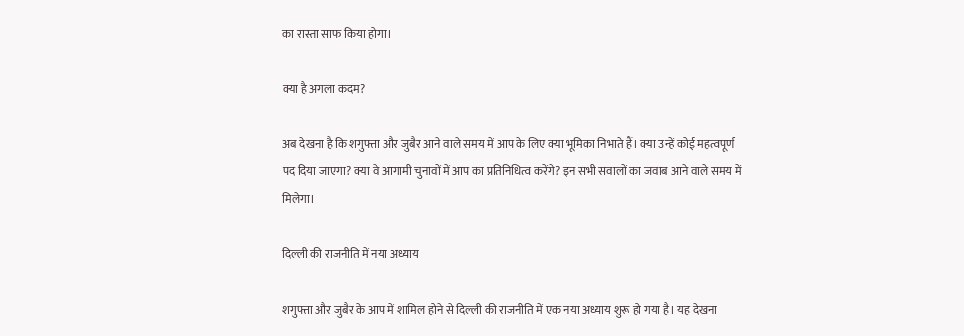का रास्ता साफ किया होगा।

क्या है अगला कदम?

अब देखना है कि शगुफ्ता और जुबैर आने वाले समय में आप के लिए क्या भूमिका निभाते हैं। क्या उन्हें कोई महत्वपूर्ण पद दिया जाएगा? क्या वे आगामी चुनावों में आप का प्रतिनिधित्व करेंगे? इन सभी सवालों का जवाब आने वाले समय में मिलेगा।

दिल्ली की राजनीति में नया अध्याय

शगुफ्ता और जुबैर के आप में शामिल होने से दिल्ली की राजनीति में एक नया अध्याय शुरू हो गया है। यह देखना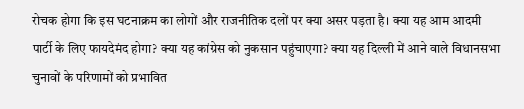रोचक होगा कि इस घटनाक्रम का लोगों और राजनीतिक दलों पर क्या असर पड़ता है। क्या यह आम आदमी पार्टी के लिए फायदेमंद होगा? क्या यह कांग्रेस को नुकसान पहुंचाएगा? क्या यह दिल्ली में आने वाले विधानसभा चुनावों के परिणामों को प्रभावित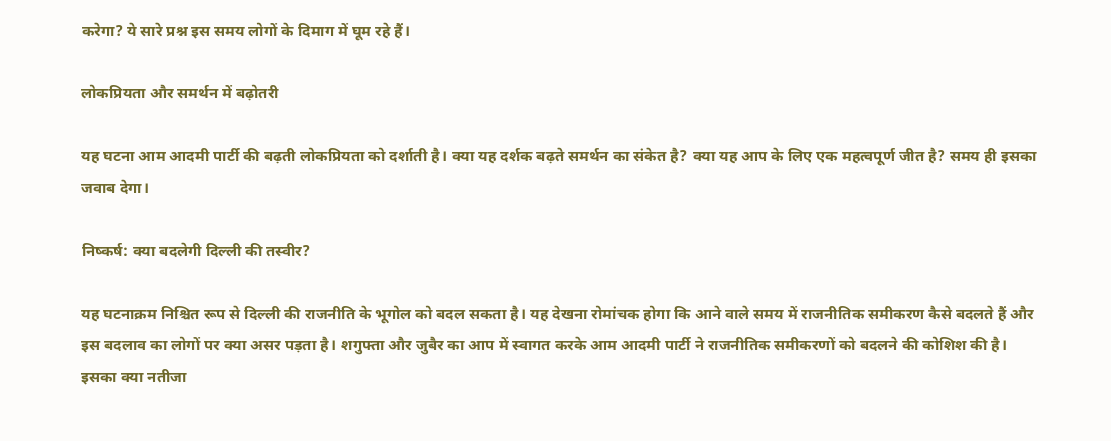करेगा? ये सारे प्रश्न इस समय लोगों के दिमाग में घूम रहे हैं।

लोकप्रियता और समर्थन में बढ़ोतरी

यह घटना आम आदमी पार्टी की बढ़ती लोकप्रियता को दर्शाती है। क्या यह दर्शक बढ़ते समर्थन का संकेत है? क्या यह आप के लिए एक महत्वपूर्ण जीत है? समय ही इसका जवाब देगा।

निष्कर्ष: क्या बदलेगी दिल्ली की तस्वीर?

यह घटनाक्रम निश्चित रूप से दिल्ली की राजनीति के भूगोल को बदल सकता है। यह देखना रोमांचक होगा कि आने वाले समय में राजनीतिक समीकरण कैसे बदलते हैं और इस बदलाव का लोगों पर क्या असर पड़ता है। शगुफ्ता और जुबैर का आप में स्वागत करके आम आदमी पार्टी ने राजनीतिक समीकरणों को बदलने की कोशिश की है। इसका क्या नतीजा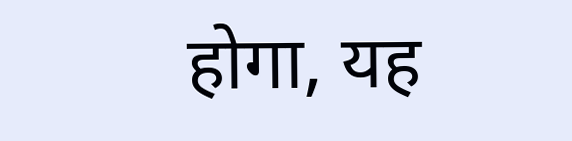होगा, यह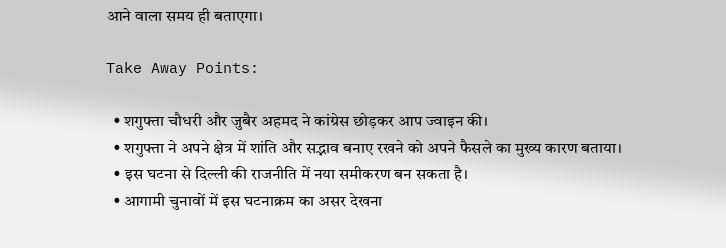आने वाला समय ही बताएगा।

Take Away Points:

  • शगुफ्ता चौधरी और जुबैर अहमद ने कांग्रेस छोड़कर आप ज्वाइन की।
  • शगुफ्ता ने अपने क्षेत्र में शांति और सद्भाव बनाए रखने को अपने फैसले का मुख्य कारण बताया।
  • इस घटना से दिल्ली की राजनीति में नया समीकरण बन सकता है।
  • आगामी चुनावों में इस घटनाक्रम का असर देखना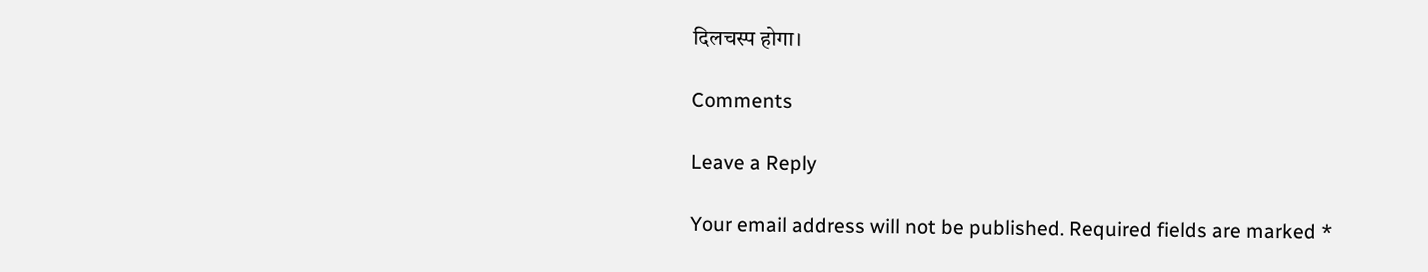दिलचस्प होगा।

Comments

Leave a Reply

Your email address will not be published. Required fields are marked *